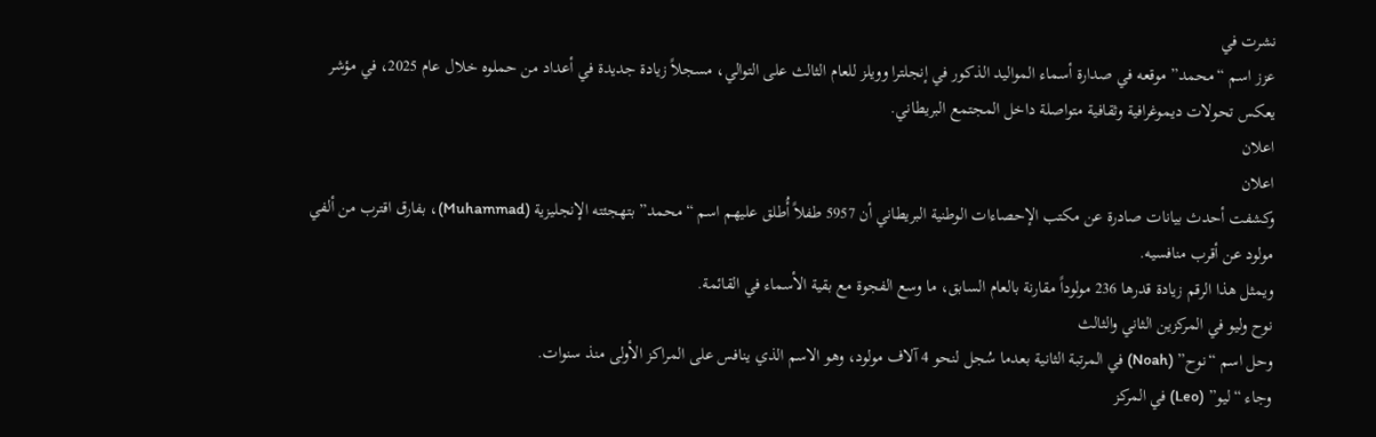نشرت في
عزز اسم “محمد” موقعه في صدارة أسماء المواليد الذكور في إنجلترا وويلز للعام الثالث على التوالي، مسجلاً زيادة جديدة في أعداد من حملوه خلال عام 2025، في مؤشر يعكس تحولات ديموغرافية وثقافية متواصلة داخل المجتمع البريطاني.
اعلان
اعلان
وكشفت أحدث بيانات صادرة عن مكتب الإحصاءات الوطنية البريطاني أن 5957 طفلاً أُطلق عليهم اسم “محمد” بتهجئته الإنجليزية (Muhammad)، بفارق اقترب من ألفي مولود عن أقرب منافسيه.
ويمثل هذا الرقم زيادة قدرها 236 مولوداً مقارنة بالعام السابق، ما وسع الفجوة مع بقية الأسماء في القائمة.
نوح وليو في المركزين الثاني والثالث
وحل اسم “نوح” (Noah) في المرتبة الثانية بعدما سُجل لنحو 4 آلاف مولود، وهو الاسم الذي ينافس على المراكز الأولى منذ سنوات.
وجاء “ليو” (Leo) في المركز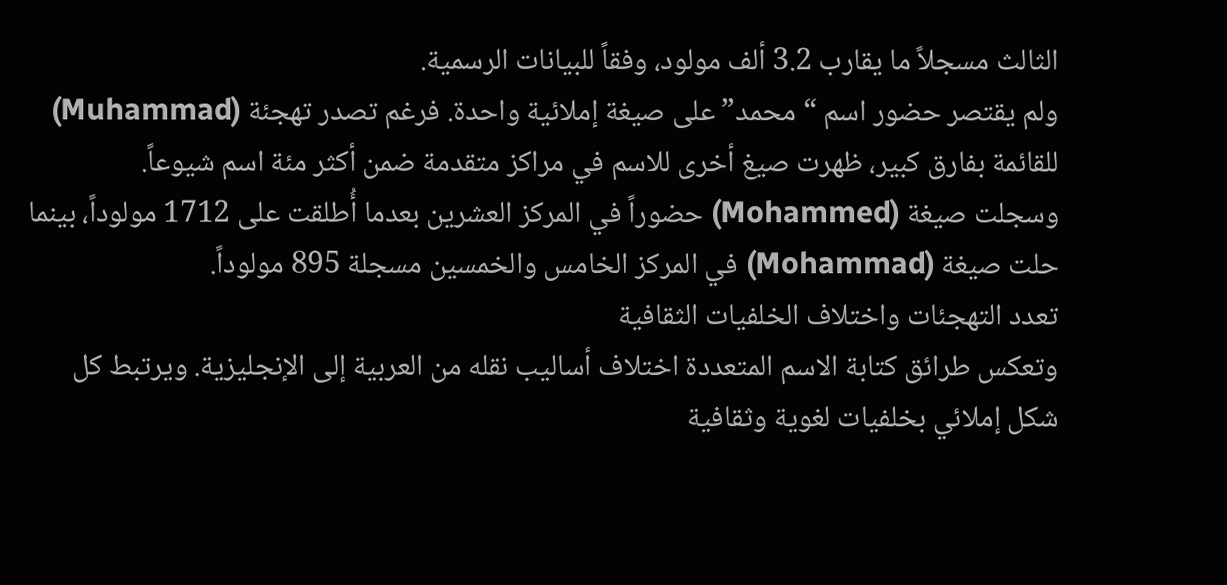الثالث مسجلاً ما يقارب 3.2 ألف مولود، وفقاً للبيانات الرسمية.
ولم يقتصر حضور اسم “محمد” على صيغة إملائية واحدة. فرغم تصدر تهجئة (Muhammad) للقائمة بفارق كبير، ظهرت صيغ أخرى للاسم في مراكز متقدمة ضمن أكثر مئة اسم شيوعاً.
وسجلت صيغة (Mohammed) حضوراً في المركز العشرين بعدما أُطلقت على 1712 مولوداً، بينما حلت صيغة (Mohammad) في المركز الخامس والخمسين مسجلة 895 مولوداً.
تعدد التهجئات واختلاف الخلفيات الثقافية
وتعكس طرائق كتابة الاسم المتعددة اختلاف أساليب نقله من العربية إلى الإنجليزية. ويرتبط كل شكل إملائي بخلفيات لغوية وثقافية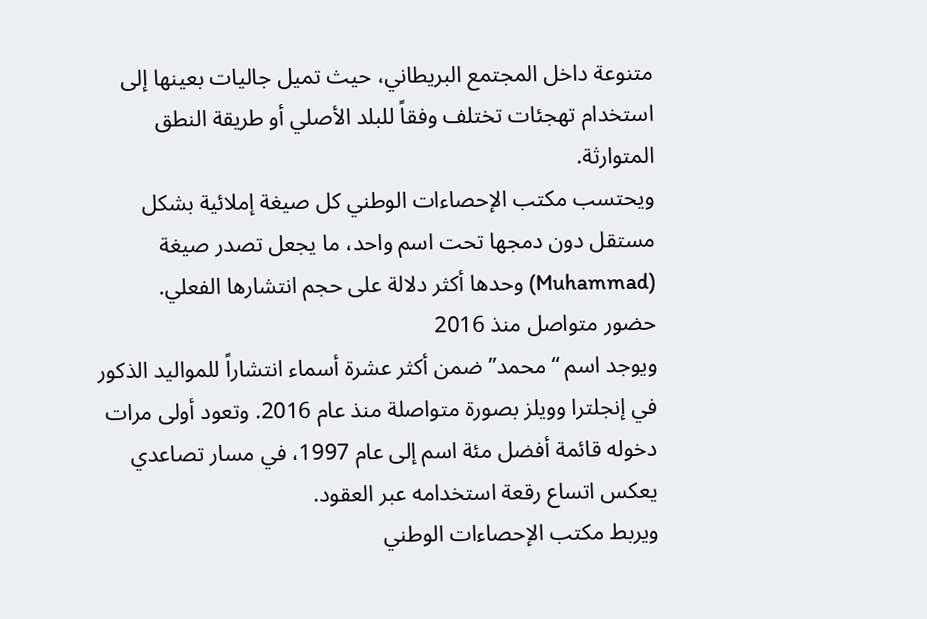متنوعة داخل المجتمع البريطاني، حيث تميل جاليات بعينها إلى استخدام تهجئات تختلف وفقاً للبلد الأصلي أو طريقة النطق المتوارثة.
ويحتسب مكتب الإحصاءات الوطني كل صيغة إملائية بشكل مستقل دون دمجها تحت اسم واحد، ما يجعل تصدر صيغة (Muhammad) وحدها أكثر دلالة على حجم انتشارها الفعلي.
حضور متواصل منذ 2016
ويوجد اسم “محمد” ضمن أكثر عشرة أسماء انتشاراً للمواليد الذكور في إنجلترا وويلز بصورة متواصلة منذ عام 2016. وتعود أولى مرات دخوله قائمة أفضل مئة اسم إلى عام 1997، في مسار تصاعدي يعكس اتساع رقعة استخدامه عبر العقود.
ويربط مكتب الإحصاءات الوطني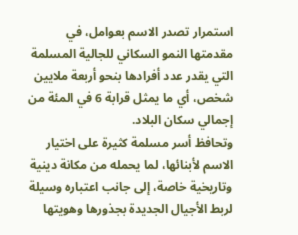استمرار تصدر الاسم بعوامل، في مقدمتها النمو السكاني للجالية المسلمة التي يقدر عدد أفرادها بنحو أربعة ملايين شخص، أي ما يمثل قرابة 6 في المئة من إجمالي سكان البلاد.
وتحافظ أسر مسلمة كثيرة على اختيار الاسم لأبنائها، لما يحمله من مكانة دينية وتاريخية خاصة، إلى جانب اعتباره وسيلة لربط الأجيال الجديدة بجذورها وهويتها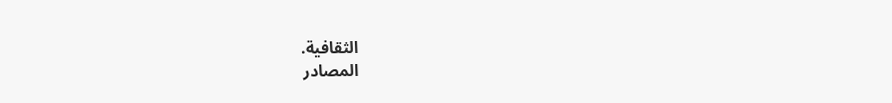الثقافية.
المصادر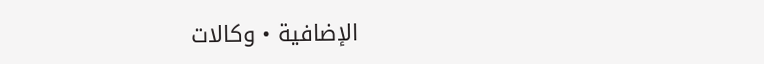الإضافية • وكالات